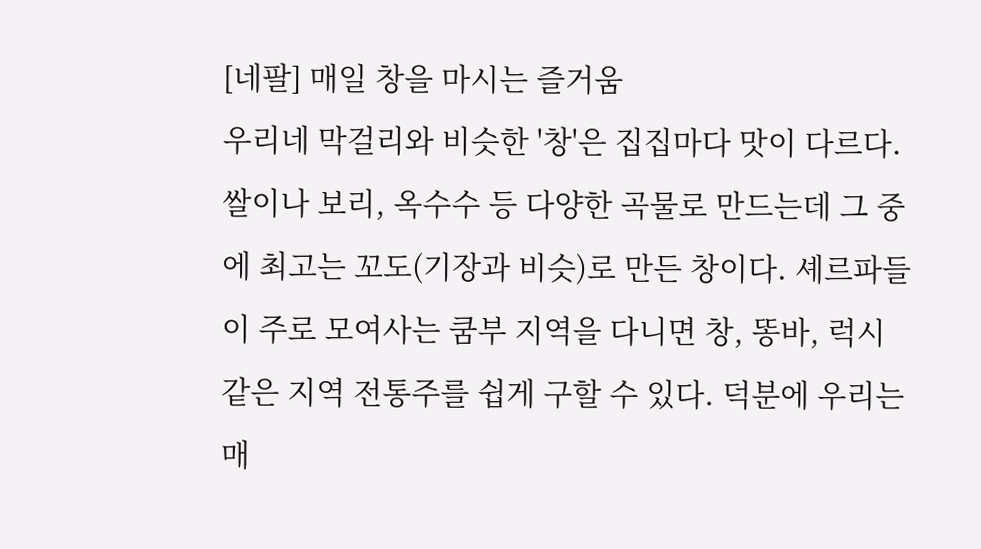[네팔] 매일 창을 마시는 즐거움
우리네 막걸리와 비슷한 '창'은 집집마다 맛이 다르다. 쌀이나 보리, 옥수수 등 다양한 곡물로 만드는데 그 중에 최고는 꼬도(기장과 비슷)로 만든 창이다. 셰르파들이 주로 모여사는 쿰부 지역을 다니면 창, 똥바, 럭시 같은 지역 전통주를 쉽게 구할 수 있다. 덕분에 우리는 매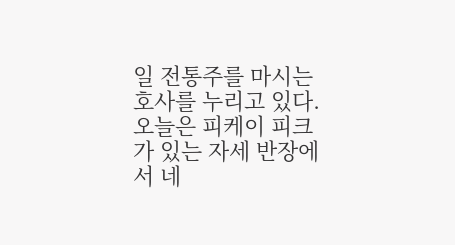일 전통주를 마시는 호사를 누리고 있다. 오늘은 피케이 피크가 있는 자세 반장에서 네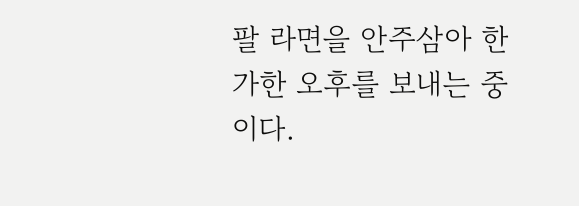팔 라면을 안주삼아 한가한 오후를 보내는 중이다.